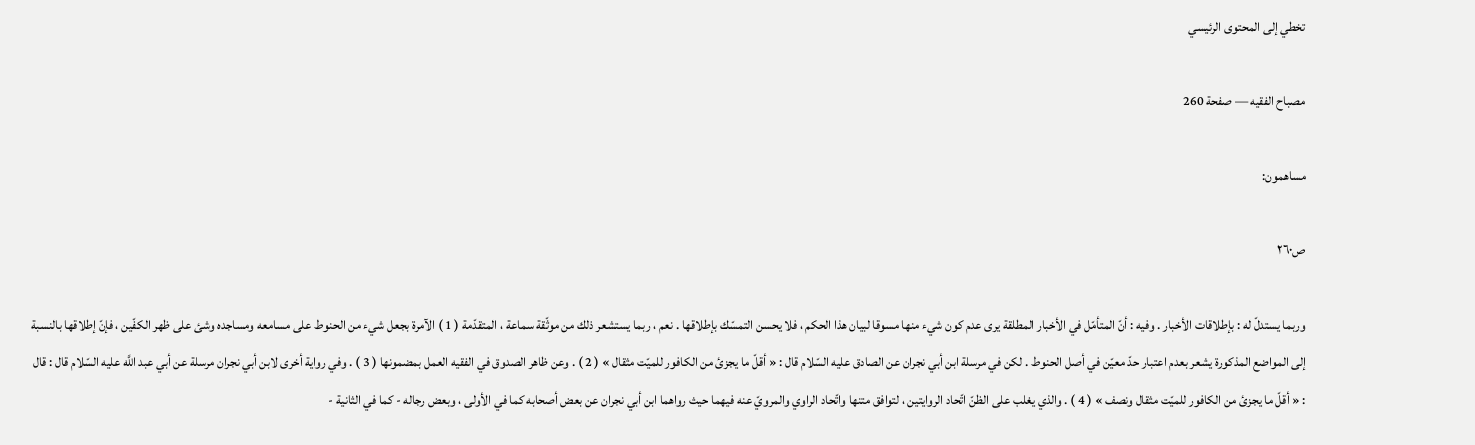تخطي إلى المحتوى الرئيسي

مصباح الفقيه — صفحة 260

مساهمون:

ص٢٦٠

وربما يستدلّ له : بإطلاقات الأخبار . وفيه : أنّ المتأمّل في الأخبار المطلقة يرى عدم كون شيء منها مسوقا لبيان هذا الحكم ، فلا يحسن التمسّك بإطلاقها . نعم ، ربما يستشعر ذلك من موثّقة سماعة ، المتقدّمة ( 1 ) الآمرة بجعل شيء من الحنوط على مسامعه ومساجده وشئ على ظهر الكفّين ، فإنّ إطلاقها بالنسبة إلى المواضع المذكورة يشعر بعدم اعتبار حدّ معيّن في أصل الحنوط . لكن في مرسلة ابن أبي نجران عن الصادق عليه السّلام قال : « أقلّ ما يجزئ من الكافور للميّت مثقال » ( 2 ) . وعن ظاهر الصدوق في الفقيه العمل بمضمونها ( 3 ) . وفي رواية أخرى لابن أبي نجران مرسلة عن أبي عبد اللَّه عليه السّلام قال : قال : « أقلّ ما يجزئ من الكافور للميّت مثقال ونصف » ( 4 ) . والذي يغلب على الظنّ اتّحاد الروايتين ، لتوافق متنها واتّحاد الراوي والمرويّ عنه فيهما حيث رواهما ابن أبي نجران عن بعض أصحابه كما في الأولى ، وبعض رجاله - كما في الثانية -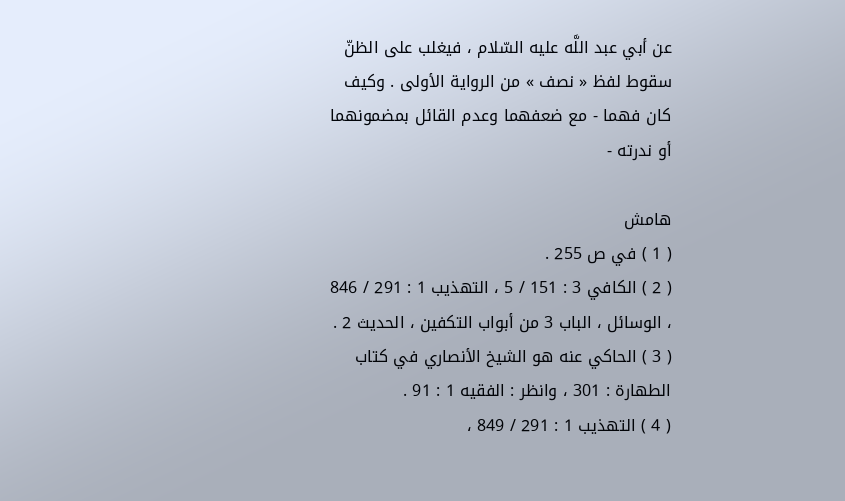عن أبي عبد اللَّه عليه السّلام ، فيغلب على الظنّ سقوط لفظ « نصف » من الرواية الأولى . وكيف كان فهما - مع ضعفهما وعدم القائل بمضمونهما أو ندرته -

هامش
( 1 ) في ص 255 .
( 2 ) الكافي 3 : 151 / 5 ، التهذيب 1 : 291 / 846 ، الوسائل ، الباب 3 من أبواب التكفين ، الحديث 2 .
( 3 ) الحاكي عنه هو الشيخ الأنصاري في كتاب الطهارة : 301 ، وانظر : الفقيه 1 : 91 .
( 4 ) التهذيب 1 : 291 / 849 ،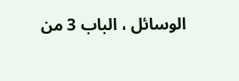الوسائل ، الباب 3 من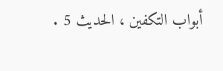أبواب التكفين ، الحديث 5 .